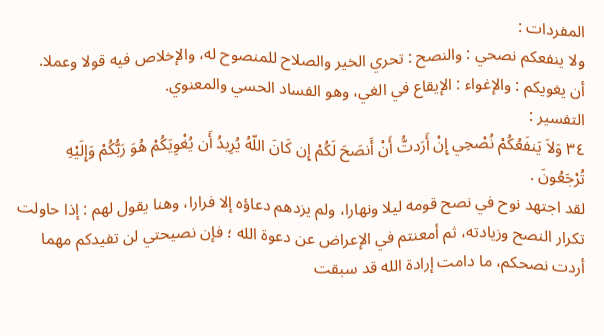المفردات :
ولا ينفعكم نصحي : والنصح : تحري الخير والصلاح للمنصوح له، والإخلاص فيه قولا وعملا.
أن يغويكم : والإغواء : الإيقاع في الغي، وهو الفساد الحسي والمعنوي.
التفسير :
٣٤ وَلاَ يَنفَعُكُمْ نُصْحِي إِنْ أَرَدتُّ أَنْ أَنصَحَ لَكُمْ إِن كَانَ اللّهُ يُرِيدُ أَن يُغْوِيَكُمْ هُوَ رَبُّكُمْ وَإِلَيْهِ تُرْجَعُونَ .
لقد اجتهد نوح في نصح قومه ليلا ونهارا، ولم يزدهم دعاؤه إلا فرارا، وهنا يقول لهم : إذا حاولت تكرار النصح وزيادته، ثم أمعنتم في الإعراض عن دعوة الله ؛ فإن نصيحتي لن تفيدكم مهما أردت نصحكم، ما دامت إرادة الله قد سبقت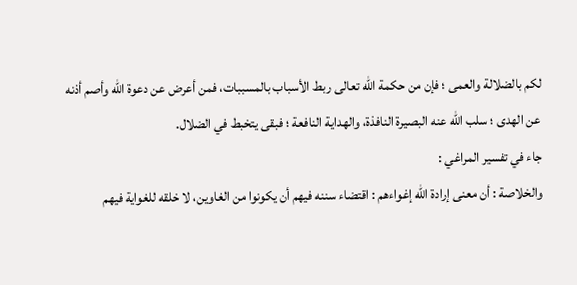لكم بالضلالة والعمى ؛ فإن من حكمة الله تعالى ربط الأسباب بالمسببات، فمن أعرض عن دعوة الله وأصم أذنه عن الهدى ؛ سلب الله عنه البصيرة النافذة، والهداية النافعة ؛ فبقى يتخبط في الضلال.
جاء في تفسير المراغي :
والخلاصة : أن معنى إرادة الله إغواءهم : اقتضاء سننه فيهم أن يكونوا من الغاوين، لا خلقه للغواية فيهم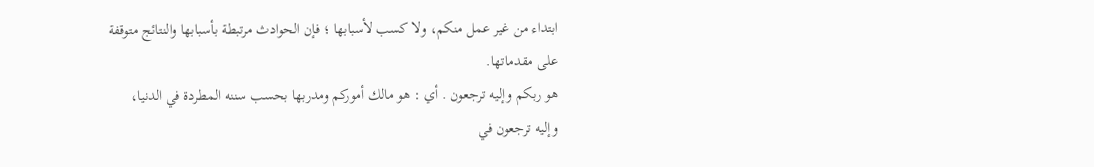ابتداء من غير عمل منكم، ولا كسب لأسبابها ؛ فإن الحوادث مرتبطة بأسبابها والنتائج متوقفة على مقدماتها.
هو ربكم وإليه ترجعون . أي : هو مالك أموركم ومدربها بحسب سننه المطردة في الدنيا، وإليه ترجعون في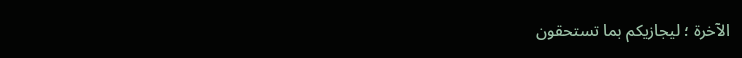الآخرة ؛ ليجازيكم بما تستحقون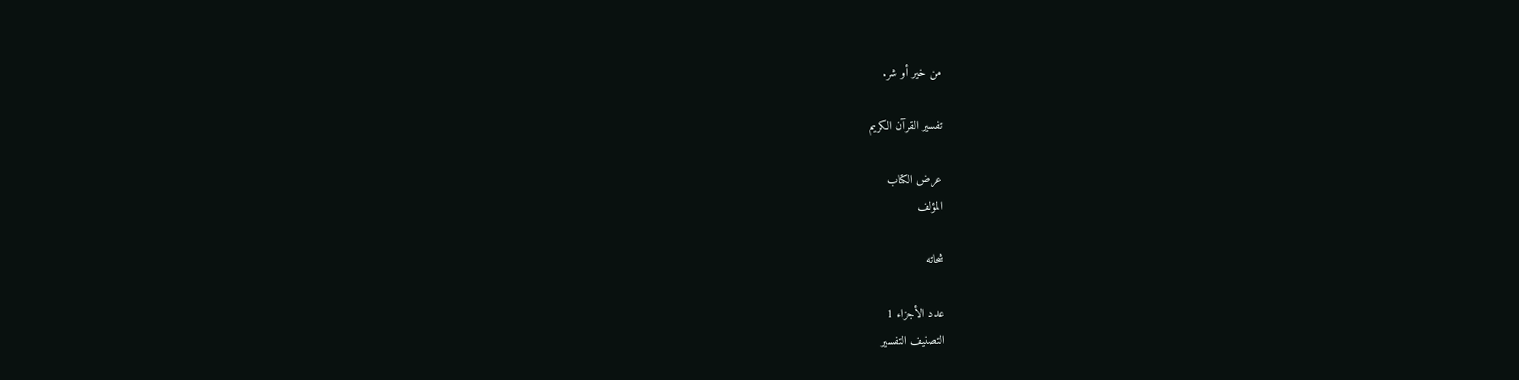من خير أو شر.

تفسير القرآن الكريم

عرض الكتاب
المؤلف

شحاته

عدد الأجزاء 1
التصنيف التفسير